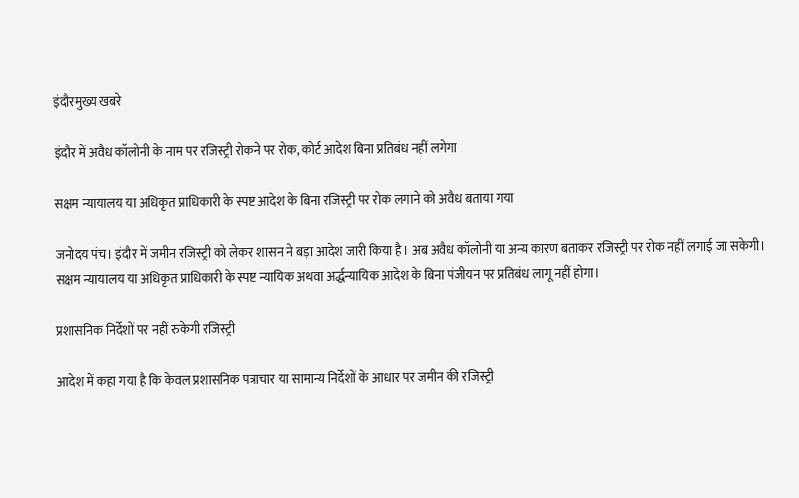इंदौरमुख्य खबरे

इंदौर में अवैध कॉलोनी के नाम पर रजिस्ट्री रोकने पर रोक, कोर्ट आदेश बिना प्रतिबंध नहीं लगेगा

सक्षम न्यायालय या अधिकृत प्राधिकारी के स्पष्ट आदेश के बिना रजिस्ट्री पर रोक लगाने को अवैध बताया गया

जनोदय पंच। इंदौर में जमीन रजिस्ट्री को लेकर शासन ने बड़ा आदेश जारी किया है। अब अवैध कॉलोनी या अन्य कारण बताकर रजिस्ट्री पर रोक नहीं लगाई जा सकेगी। सक्षम न्यायालय या अधिकृत प्राधिकारी के स्पष्ट न्यायिक अथवा अर्द्धन्यायिक आदेश के बिना पंजीयन पर प्रतिबंध लागू नहीं होगा।

प्रशासनिक निर्देशों पर नहीं रुकेगी रजिस्ट्री

आदेश में कहा गया है कि केवल प्रशासनिक पत्राचार या सामान्य निर्देशों के आधार पर जमीन की रजिस्ट्री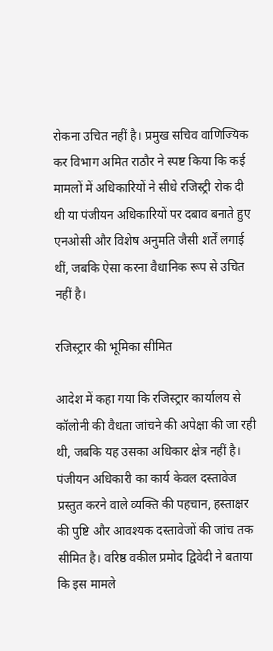रोकना उचित नहीं है। प्रमुख सचिव वाणिज्यिक कर विभाग अमित राठौर ने स्पष्ट किया कि कई मामलों में अधिकारियों ने सीधे रजिस्ट्री रोक दी थी या पंजीयन अधिकारियों पर दबाव बनाते हुए एनओसी और विशेष अनुमति जैसी शर्तें लगाई थीं, जबकि ऐसा करना वैधानिक रूप से उचित नहीं है।

रजिस्ट्रार की भूमिका सीमित

आदेश में कहा गया कि रजिस्ट्रार कार्यालय से कॉलोनी की वैधता जांचने की अपेक्षा की जा रही थी, जबकि यह उसका अधिकार क्षेत्र नहीं है। पंजीयन अधिकारी का कार्य केवल दस्तावेज प्रस्तुत करने वाले व्यक्ति की पहचान, हस्ताक्षर की पुष्टि और आवश्यक दस्तावेजों की जांच तक सीमित है। वरिष्ठ वकील प्रमोद द्विवेदी ने बताया कि इस मामले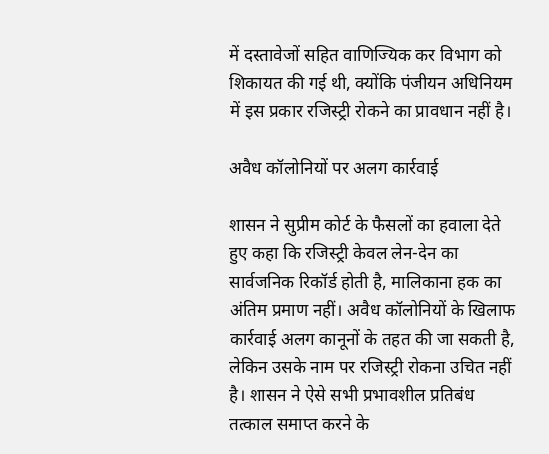में दस्तावेजों सहित वाणिज्यिक कर विभाग को शिकायत की गई थी, क्योंकि पंजीयन अधिनियम में इस प्रकार रजिस्ट्री रोकने का प्रावधान नहीं है।

अवैध कॉलोनियों पर अलग कार्रवाई

शासन ने सुप्रीम कोर्ट के फैसलों का हवाला देते हुए कहा कि रजिस्ट्री केवल लेन-देन का सार्वजनिक रिकॉर्ड होती है, मालिकाना हक का अंतिम प्रमाण नहीं। अवैध कॉलोनियों के खिलाफ कार्रवाई अलग कानूनों के तहत की जा सकती है, लेकिन उसके नाम पर रजिस्ट्री रोकना उचित नहीं है। शासन ने ऐसे सभी प्रभावशील प्रतिबंध तत्काल समाप्त करने के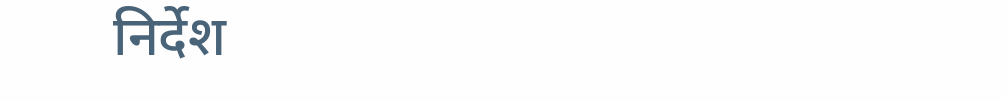निर्देश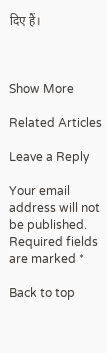दिए हैं।



Show More

Related Articles

Leave a Reply

Your email address will not be published. Required fields are marked *

Back to top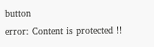button
error: Content is protected !!